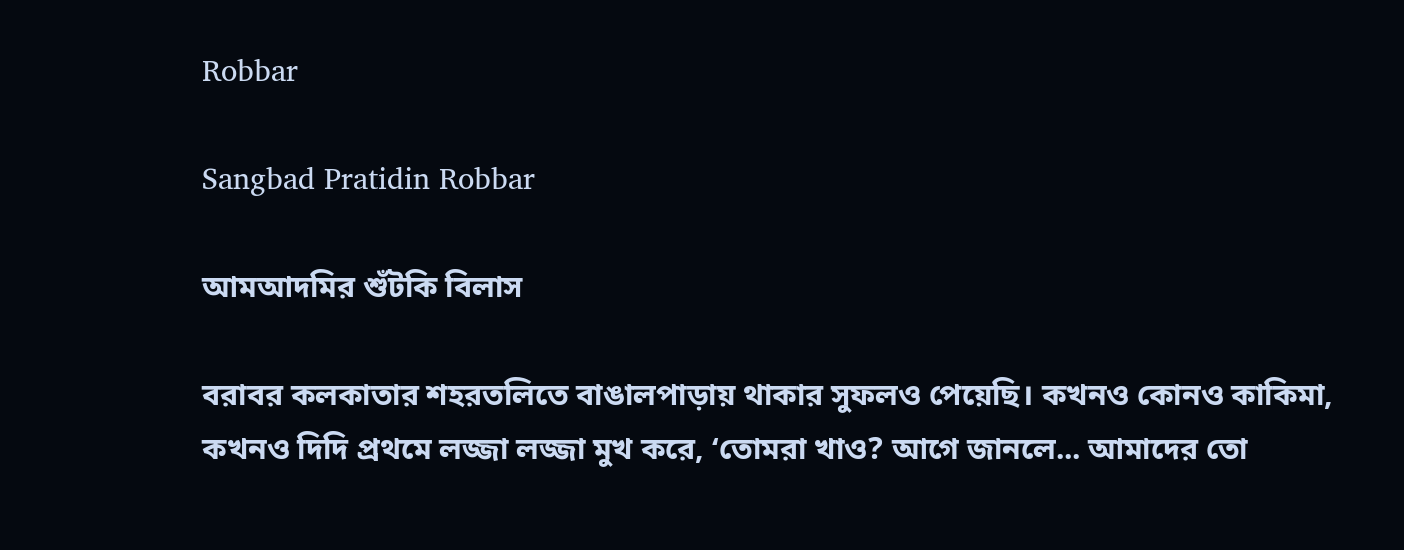Robbar

Sangbad Pratidin Robbar

আমআদমির শুঁটকি বিলাস

বরাবর কলকাতার শহরতলিতে বাঙালপাড়ায় থাকার সুফলও পেয়েছি। কখনও কোনও কাকিমা, কখনও দিদি প্রথমে লজ্জা লজ্জা মুখ করে, ‘তোমরা খাও? আগে জানলে... আমাদের তো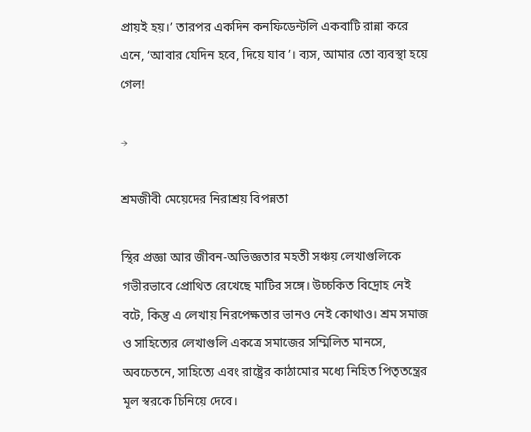প্রায়ই হয়।’ তারপর একদিন কনফিডেন্টলি একবাটি রান্না করে এনে, ‘আবার যেদিন হবে, দিয়ে যাব’। ব্যস, আমার তো ব্যবস্থা হয়ে গেল!

→

শ্রমজীবী মেয়েদের নিরাশ্রয় বিপন্নতা

স্থির প্রজ্ঞা আর জীবন-অভিজ্ঞতার মহতী সঞ্চয় লেখাগুলিকে গভীরভাবে প্রোথিত রেখেছে মাটির সঙ্গে। উচ্চকিত বিদ্রোহ নেই বটে, কিন্তু এ লেখায় নিরপেক্ষতার ভানও নেই কোথাও। শ্রম সমাজ ও সাহিত্যের লেখাগুলি একত্রে সমাজের সম্মিলিত মানসে, অবচেতনে, সাহিত্যে এবং রাষ্ট্রের কাঠামোর মধ্যে নিহিত পিতৃতন্ত্রের মূল স্বরকে চিনিয়ে দেবে।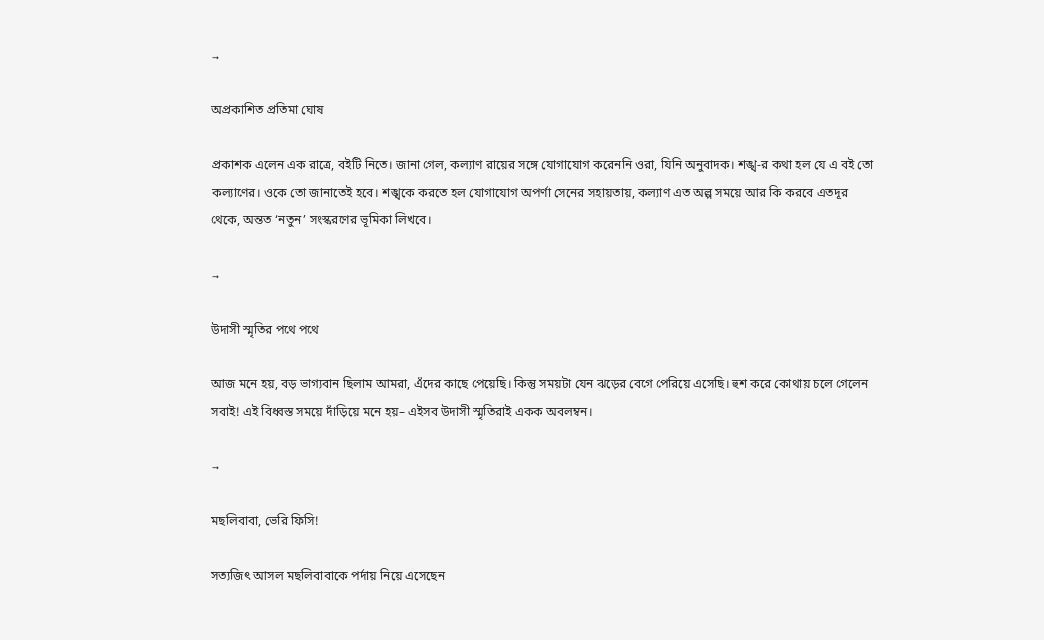→

অপ্রকাশিত প্রতিমা ঘোষ

প্রকাশক এলেন এক রাত্রে, বইটি নিতে। জানা গেল, কল্যাণ রায়ের সঙ্গে যোগাযোগ করেননি ওরা, যিনি অনুবাদক। শঙ্খ-র কথা হল যে এ বই তো কল্যাণের। ওকে তো জানাতেই হবে। শঙ্খকে করতে হল যোগাযোগ অপর্ণা সেনের সহায়তায়, কল্যাণ এত অল্প সময়ে আর কি করবে এতদূর থেকে, অন্তত ‘নতুন’ সংস্করণের ভূমিকা লিখবে।

→

উদাসী স্মৃতির পথে পথে

আজ মনে হয়, বড় ভাগ্যবান ছিলাম আমরা, এঁদের কাছে পেয়েছি। কিন্তু সময়টা যেন ঝড়ের বেগে পেরিয়ে এসেছি। হুশ করে কোথায় চলে গেলেন সবাই! এই বিধ্বস্ত সময়ে দাঁড়িয়ে মনে হয়– এইসব উদাসী স্মৃতিরাই একক অবলম্বন।

→

মছলিবাবা, ভেরি ফিসি!

সত্যজিৎ আসল মছলিবাবাকে পর্দায় নিয়ে এসেছেন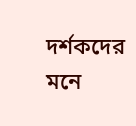দর্শকদের মনে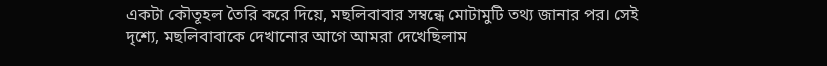একটা কৌতূহল তৈরি করে দিয়ে, মছলিবাবার সম্বন্ধে মোটামুটি তথ্য জানার পর। সেই দৃশ্যে, মছলিবাবাকে দেখানোর আগে আমরা দেখেছিলাম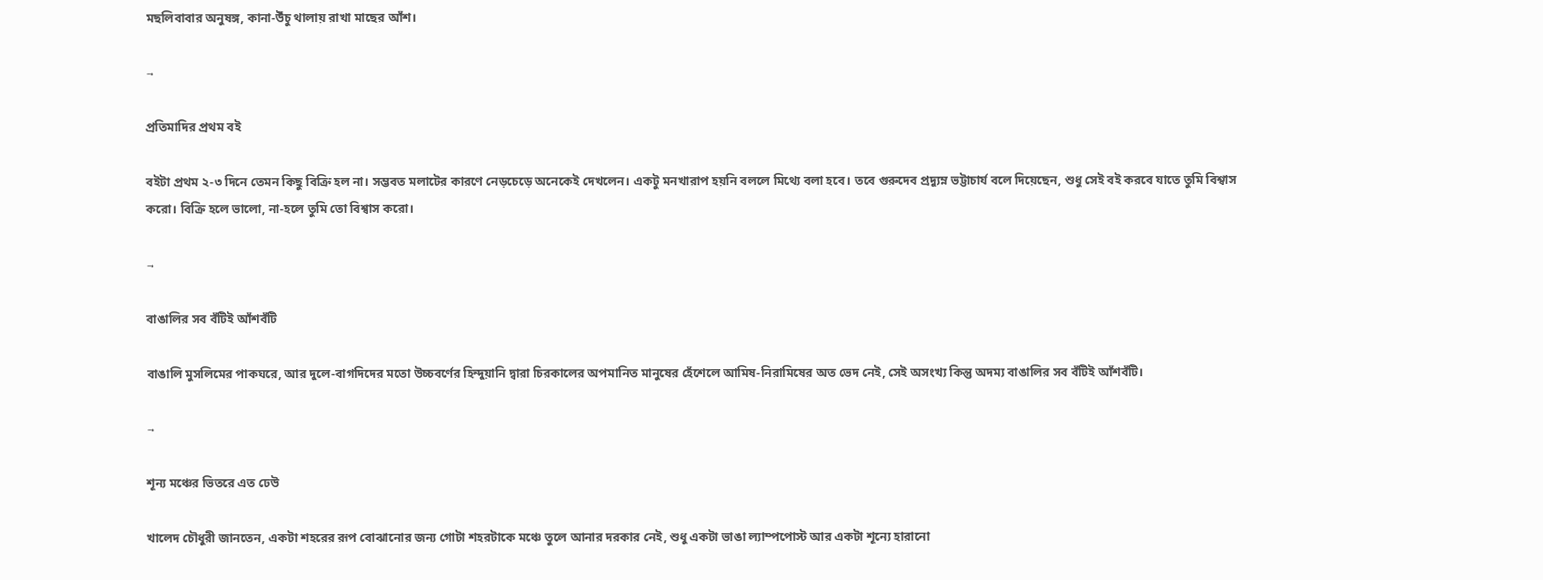মছলিবাবার অনুষঙ্গ, কানা-উঁচু থালায় রাখা মাছের আঁশ।

→

প্রতিমাদির প্রথম বই

বইটা প্রথম ২-৩ দিনে তেমন কিছু বিক্রি হল না। সম্ভবত মলাটের কারণে নেড়চেড়ে অনেকেই দেখলেন। একটু মনখারাপ হয়নি বললে মিথ্যে বলা হবে। তবে গুরুদেব প্রদ্যুম্ন ভট্টাচার্য বলে দিয়েছেন, শুধু সেই বই করবে যাতে তুমি বিশ্বাস করো। বিক্রি হলে ভালো, না-হলে তুমি তো বিশ্বাস করো।

→

বাঙালির সব বঁটিই আঁশবঁটি

বাঙালি মুসলিমের পাকঘরে, আর দুলে-বাগদিদের মতো উচ্চবর্ণের হিন্দুয়ানি দ্বারা চিরকালের অপমানিত মানুষের হেঁশেলে আমিষ-নিরামিষের অত ভেদ নেই, সেই অসংখ্য কিন্তু অদম্য বাঙালির সব বঁটিই আঁশবঁটি।

→

শূন্য মঞ্চের ভিতরে এত ঢেউ

খালেদ চৌধুরী জানতেন, একটা শহরের রূপ বোঝানোর জন্য গোটা শহরটাকে মঞ্চে তুলে আনার দরকার নেই, শুধু একটা ভাঙা ল্যাম্পপোস্ট আর একটা শূন্যে হারানো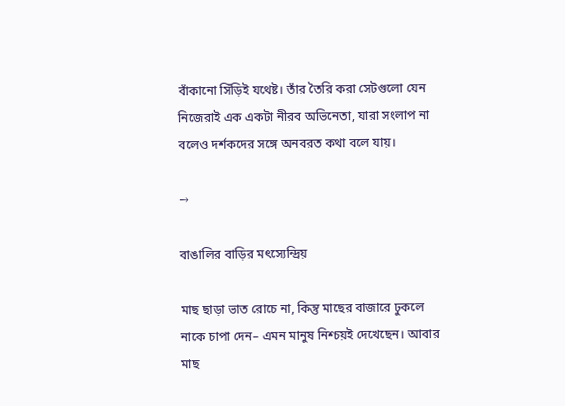বাঁকানো সিঁড়িই যথেষ্ট। তাঁর তৈরি করা সেটগুলো যেন নিজেরাই এক একটা নীরব অভিনেতা, যারা সংলাপ না বলেও দর্শকদের সঙ্গে অনবরত কথা বলে যায়।

→

বাঙালির বাড়ির মৎস্যেন্দ্রিয়

মাছ ছাড়া ভাত রোচে না, কিন্তু মাছের বাজারে ঢুকলে নাকে চাপা দেন– এমন মানুষ নিশ্চয়ই দেখেছেন। আবার মাছ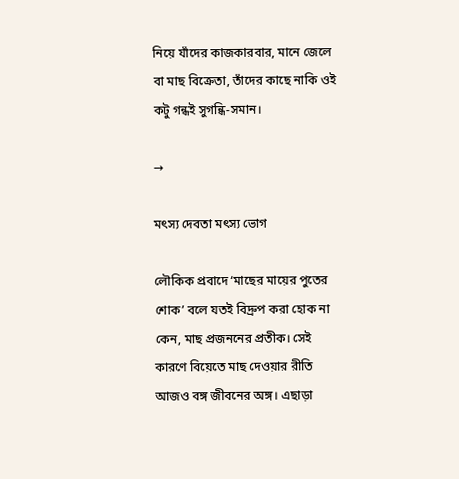নিয়ে যাঁদের কাজকারবার, মানে জেলে বা মাছ বিক্রেতা, তাঁদের কাছে নাকি ওই কটু গন্ধই সুগন্ধি-সমান।

→

মৎস্য দেবতা মৎস্য ভোগ

লৌকিক প্রবাদে ‘মাছের মায়ের পুতের শোক’ বলে যতই বিদ্রুপ করা হোক না কেন, মাছ প্রজননের প্রতীক। সেই কারণে বিয়েতে মাছ দেওয়ার রীতি আজও বঙ্গ জীবনের অঙ্গ। এছাড়া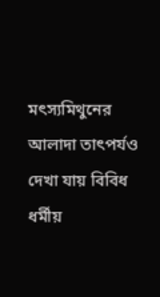মৎস্যমিথুনের আলাদা তাৎপর্যও দেখা যায় বিবিধ ধর্মীয়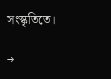সংস্কৃতিতে।

→